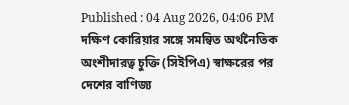Published : 04 Aug 2026, 04:06 PM
দক্ষিণ কোরিয়ার সঙ্গে সমন্বিত অর্থনৈতিক অংশীদারত্ব চুক্তি (সিইপিএ) স্বাক্ষরের পর দেশের বাণিজ্য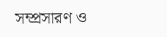সম্প্রসারণ ও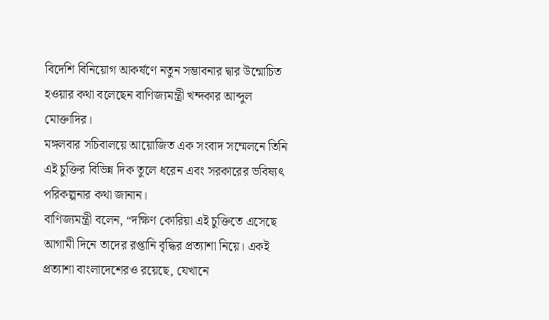বিদেশি বিনিয়োগ আকর্ষণে নতুন সম্ভাবনার দ্বার উন্মোচিত হওয়ার কথা বলেছেন বাণিজ্যমন্ত্রী খন্দকার আব্দুল মোক্তাদির।
মঙ্গলবার সচিবালয়ে আয়োজিত এক সংবাদ সম্মেলনে তিনি এই চুক্তির বিভিন্ন দিক তুলে ধরেন এবং সরকারের ভবিষ্যৎ পরিকল্পনার কথা জানান।
বাণিজ্যমন্ত্রী বলেন, “দক্ষিণ কোরিয়া এই চুক্তিতে এসেছে আগামী দিনে তাদের রপ্তানি বৃদ্ধির প্রত্যাশা নিয়ে। একই প্রত্যাশা বাংলাদেশেরও রয়েছে, যেখানে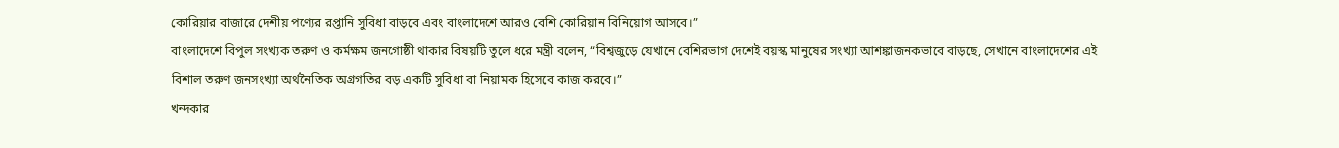কোরিয়ার বাজারে দেশীয় পণ্যের রপ্তানি সুবিধা বাড়বে এবং বাংলাদেশে আরও বেশি কোরিয়ান বিনিয়োগ আসবে।”
বাংলাদেশে বিপুল সংখ্যক তরুণ ও কর্মক্ষম জনগোষ্ঠী থাকার বিষয়টি তুলে ধরে মন্ত্রী বলেন, “বিশ্বজুড়ে যেখানে বেশিরভাগ দেশেই বয়স্ক মানুষের সংখ্যা আশঙ্কাজনকভাবে বাড়ছে, সেখানে বাংলাদেশের এই বিশাল তরুণ জনসংখ্যা অর্থনৈতিক অগ্রগতির বড় একটি সুবিধা বা নিয়ামক হিসেবে কাজ করবে।”
খন্দকার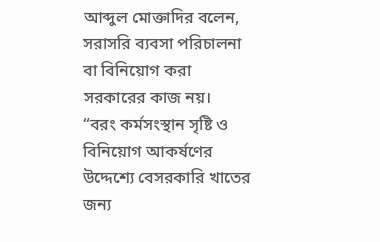আব্দুল মোক্তাদির বলেন, সরাসরি ব্যবসা পরিচালনা বা বিনিয়োগ করা সরকারের কাজ নয়।
“বরং কর্মসংস্থান সৃষ্টি ও বিনিয়োগ আকর্ষণের উদ্দেশ্যে বেসরকারি খাতের জন্য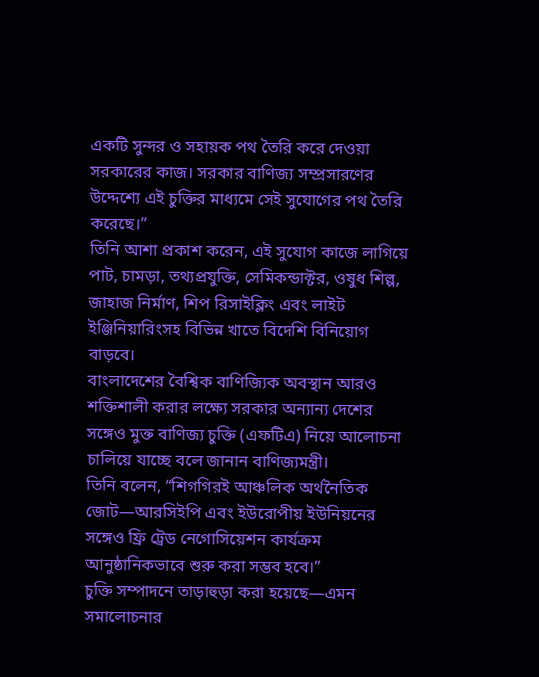একটি সুন্দর ও সহায়ক পথ তৈরি করে দেওয়া সরকারের কাজ। সরকার বাণিজ্য সম্প্রসারণের উদ্দেশ্যে এই চুক্তির মাধ্যমে সেই সুযোগের পথ তৈরি করেছে।”
তিনি আশা প্রকাশ করেন, এই সুযোগ কাজে লাগিয়ে পাট, চামড়া, তথ্যপ্রযুক্তি, সেমিকন্ডাক্টর, ওষুধ শিল্প, জাহাজ নির্মাণ, শিপ রিসাইক্লিং এবং লাইট ইঞ্জিনিয়ারিংসহ বিভিন্ন খাতে বিদেশি বিনিয়োগ বাড়বে।
বাংলাদেশের বৈশ্বিক বাণিজ্যিক অবস্থান আরও শক্তিশালী করার লক্ষ্যে সরকার অন্যান্য দেশের সঙ্গেও মুক্ত বাণিজ্য চুক্তি (এফটিএ) নিয়ে আলোচনা চালিয়ে যাচ্ছে বলে জানান বাণিজ্যমন্ত্রী।
তিনি বলেন, “শিগগিরই আঞ্চলিক অর্থনৈতিক জোট—আরসিইপি এবং ইউরোপীয় ইউনিয়নের সঙ্গেও ফ্রি ট্রেড নেগোসিয়েশন কার্যক্রম আনুষ্ঠানিকভাবে শুরু করা সম্ভব হবে।”
চুক্তি সম্পাদনে তাড়াহুড়া করা হয়েছে—এমন সমালোচনার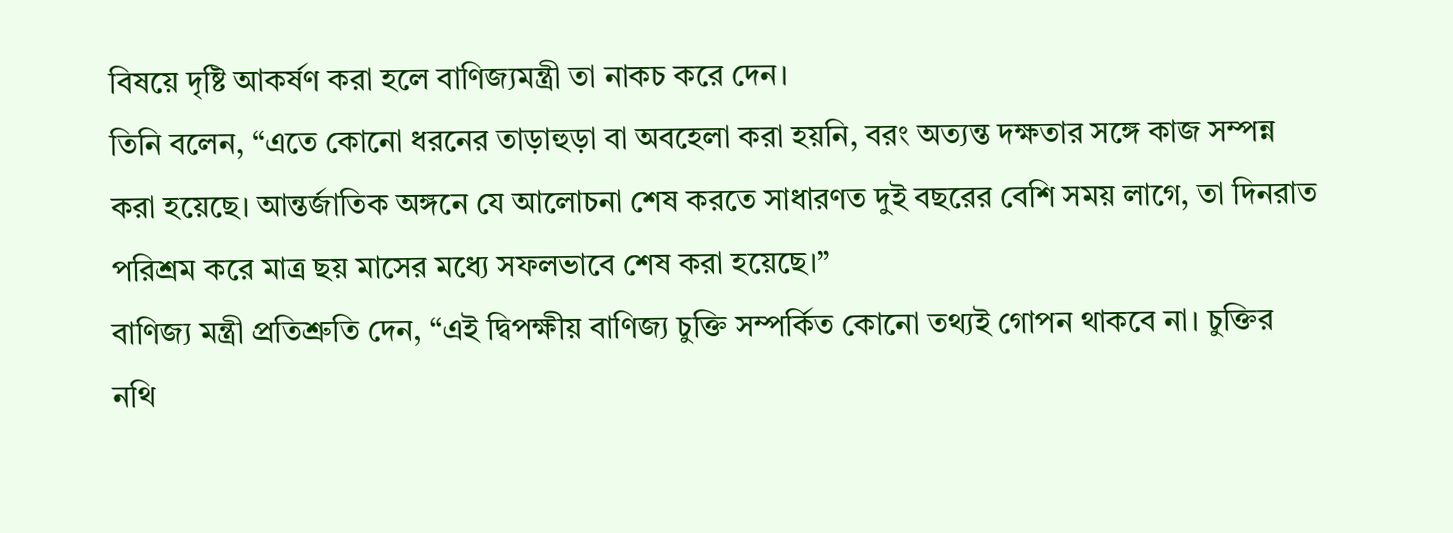বিষয়ে দৃষ্টি আকর্ষণ করা হলে বাণিজ্যমন্ত্রী তা নাকচ করে দেন।
তিনি বলেন, “এতে কোনো ধরনের তাড়াহুড়া বা অবহেলা করা হয়নি, বরং অত্যন্ত দক্ষতার সঙ্গে কাজ সম্পন্ন করা হয়েছে। আন্তর্জাতিক অঙ্গনে যে আলোচনা শেষ করতে সাধারণত দুই বছরের বেশি সময় লাগে, তা দিনরাত পরিশ্রম করে মাত্র ছয় মাসের মধ্যে সফলভাবে শেষ করা হয়েছে।”
বাণিজ্য মন্ত্রী প্রতিশ্রুতি দেন, “এই দ্বিপক্ষীয় বাণিজ্য চুক্তি সম্পর্কিত কোনো তথ্যই গোপন থাকবে না। চুক্তির নথি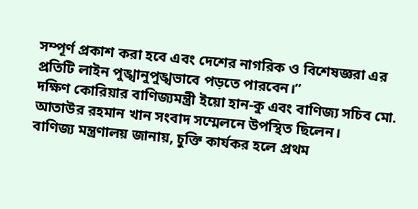সম্পূর্ণ প্রকাশ করা হবে এবং দেশের নাগরিক ও বিশেষজ্ঞরা এর প্রতিটি লাইন পুঙ্খানুপুঙ্খভাবে পড়তে পারবেন।”
দক্ষিণ কোরিয়ার বাণিজ্যমন্ত্রী ইয়ো হান-কু এবং বাণিজ্য সচিব মো. আতাউর রহমান খান সংবাদ সম্মেলনে উপস্থিত ছিলেন।
বাণিজ্য মন্ত্রণালয় জানায়, চুক্তি কার্যকর হলে প্রথম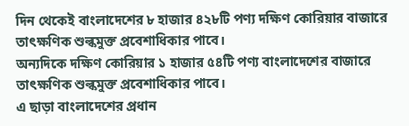দিন থেকেই বাংলাদেশের ৮ হাজার ৪২৮টি পণ্য দক্ষিণ কোরিয়ার বাজারে তাৎক্ষণিক শুল্কমুক্ত প্রবেশাধিকার পাবে।
অন্যদিকে দক্ষিণ কোরিয়ার ১ হাজার ৫৪টি পণ্য বাংলাদেশের বাজারে তাৎক্ষণিক শুল্কমুক্ত প্রবেশাধিকার পাবে।
এ ছাড়া বাংলাদেশের প্রধান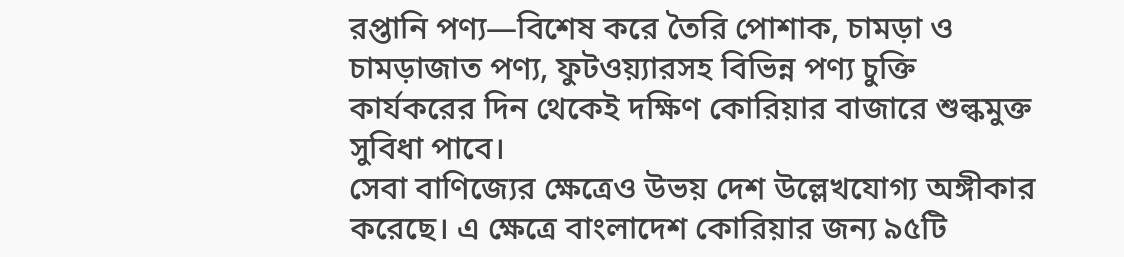রপ্তানি পণ্য—বিশেষ করে তৈরি পোশাক, চামড়া ও চামড়াজাত পণ্য, ফুটওয়্যারসহ বিভিন্ন পণ্য চুক্তি কার্যকরের দিন থেকেই দক্ষিণ কোরিয়ার বাজারে শুল্কমুক্ত সুবিধা পাবে।
সেবা বাণিজ্যের ক্ষেত্রেও উভয় দেশ উল্লেখযোগ্য অঙ্গীকার করেছে। এ ক্ষেত্রে বাংলাদেশ কোরিয়ার জন্য ৯৫টি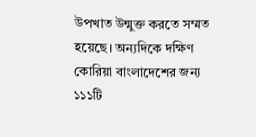উপখাত উন্মুক্ত করতে সম্মত হয়েছে। অন্যদিকে দক্ষিণ কোরিয়া বাংলাদেশের জন্য ১১১টি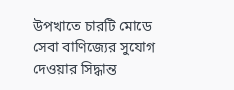উপখাতে চারটি মোডে সেবা বাণিজ্যের সুযোগ দেওয়ার সিদ্ধান্ত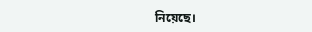নিয়েছে।